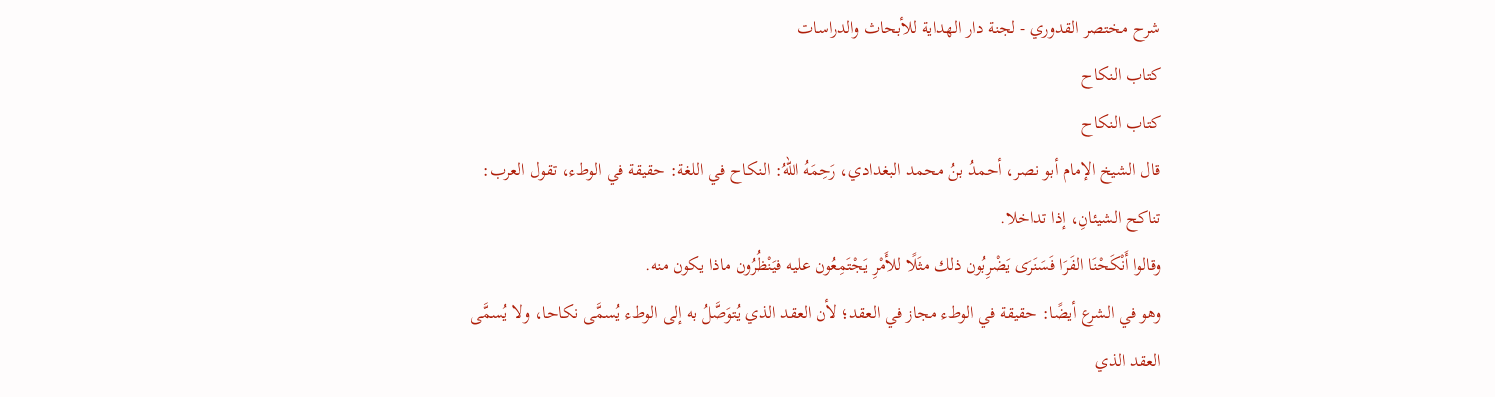شرح مختصر القدوري - لجنة دار الهداية للأبحاث والدراسات
كتاب النكاح
كتاب النكاح
قال الشيخ الإمام أبو نصر، أحمدُ بنُ محمد البغدادي، رَحِمَهُ اللهُ: النكاح في اللغة: حقيقة في الوطء، تقول العرب: تناكح الشيئانِ، إذا تداخلا.
وقالوا أَنْكَحْنَا الفَرَا فَسَنَرَى يَضْرِبُون ذلك مثَلًا للأَمْرِ يَجْتَمِعُون عليه فيَنْظُرُون ماذا يكون منه.
وهو في الشرع أيضًا: حقيقة في الوطء مجاز في العقد؛ لأن العقد الذي يُتوَصَّلُ به إلى الوطء يُسمَّى نكاحا، ولا يُسمَّى العقد الذي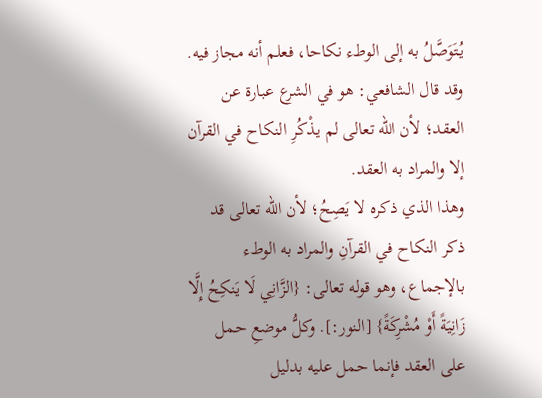يُتَوَصَّلُ به إلى الوطء نكاحا، فعلم أنه مجاز فيه.
وقد قال الشافعي: هو في الشرع عبارة عن العقد؛ لأن الله تعالى لم يذْكُرِ النكاح في القرآن إلا والمراد به العقد.
وهذا الذي ذكره لا يَصِحُ؛ لأن الله تعالى قد ذكر النكاح في القرآنِ والمراد به الوطء بالإجماع، وهو قوله تعالى: {الزَّانِي لَا يَنكِحُ إِلَّا زَانِيَةً أَوْ مُشْرِكَةً} [النور:]. وكلُّ موضعِ حمل على العقد فإنما حمل عليه بدليل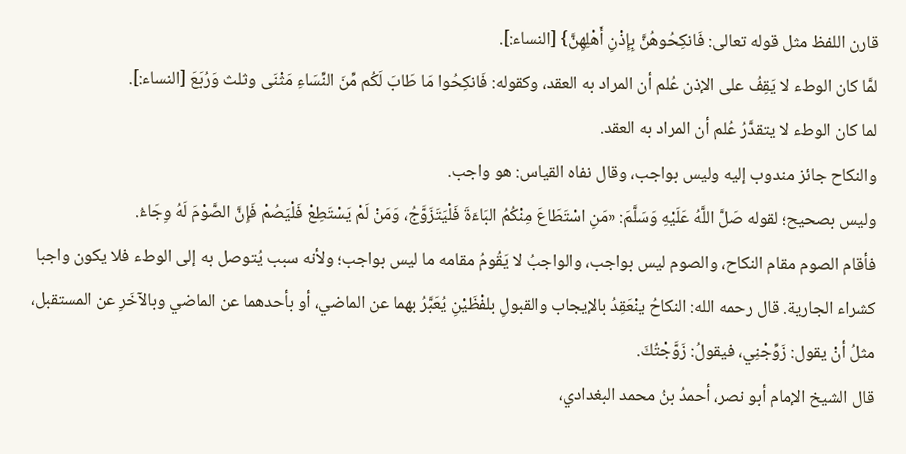قارن اللفظ مثل قوله تعالى: فَانكِحُوهُنَّ بِإِذْنِ أَهْلِهِنَّ} [النساء:].
لمَّا كان الوطء لا يَقِفُ على الإذن عُلم أن المراد به العقد، وكقوله: فَانكِحُوا مَا طَابَ لَكُم مِّنَ النِّسَاءِ مَثْنَى وثلث وَرُبَعَ [النساء:].
لما كان الوطء لا يتقدَّرُ عُلم أن المراد به العقد.
والنكاح جائز مندوب إليه وليس بواجب، وقال نفاه القياس: هو واجب.
وليس بصحيح؛ لقوله صَلَّ اللَّهُ عَلَيْهِ وَسَلَّمَ: «مَنِ اسْتَطَاعَ مِنْكُمُ البَاءَةَ فَلْيَتَزَوَّجُ، وَمَنْ لَمْ يَسْتَطِعْ فَلْيَصُمْ فَإِنَّ الصَّوْمَ لَهُ وِجَاءُ.
فأقام الصوم مقام النكاح، والصوم ليس بواجب، والواجبُ لا يَقُومُ مقامه ما ليس بواجب؛ ولأنه سبب يُتوصل به إلى الوطء فلا يكون واجبا كشراء الجارية. قال رحمه الله: النكاحُ ينْعَقِدُ بالإيجاب والقبولِ بلفْظَيْنِ يُعَبَّرُ بهما عن الماضي، أو بأحدهما عن الماضي وبالآخَرِ عن المستقبل، مثلُ أنْ يقول: زَوِّجْنِي، فيقولُ: زَوَّجْتُكَ.
قال الشيخ الإمام أبو نصر، أحمدُ بنُ محمد البغدادي،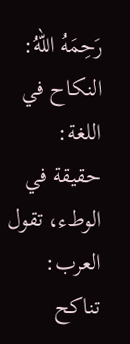رَحِمَهُ اللهُ: النكاح في اللغة: حقيقة في الوطء، تقول العرب: تناكح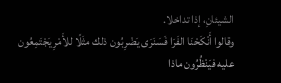الشيئانِ، إذا تداخلا.
وقالوا أَنْكَحْنَا الفَرَا فَسَنَرَى يَضْرِبُون ذلك مثَلًا للأَمْرِ يَجْتَمِعُون عليه فيَنْظُرُون ماذا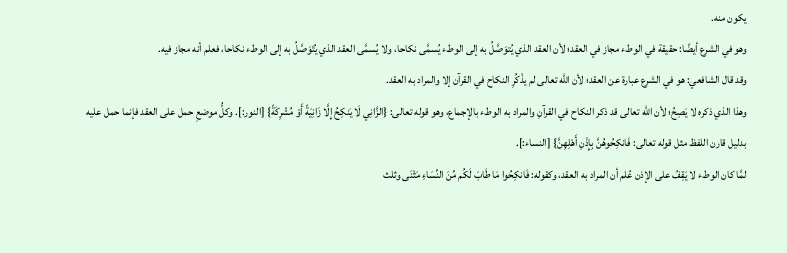يكون منه.
وهو في الشرع أيضًا: حقيقة في الوطء مجاز في العقد؛ لأن العقد الذي يُتوَصَّلُ به إلى الوطء يُسمَّى نكاحا، ولا يُسمَّى العقد الذي يُتَوَصَّلُ به إلى الوطء نكاحا، فعلم أنه مجاز فيه.
وقد قال الشافعي: هو في الشرع عبارة عن العقد؛ لأن الله تعالى لم يذْكُرِ النكاح في القرآن إلا والمراد به العقد.
وهذا الذي ذكره لا يَصِحُ؛ لأن الله تعالى قد ذكر النكاح في القرآنِ والمراد به الوطء بالإجماع، وهو قوله تعالى: {الزَّانِي لَا يَنكِحُ إِلَّا زَانِيَةً أَوْ مُشْرِكَةً} [النور:]. وكلُّ موضعِ حمل على العقد فإنما حمل عليه بدليل قارن اللفظ مثل قوله تعالى: فَانكِحُوهُنَّ بِإِذْنِ أَهْلِهِنَّ} [النساء:].
لمَّا كان الوطء لا يَقِفُ على الإذن عُلم أن المراد به العقد، وكقوله: فَانكِحُوا مَا طَابَ لَكُم مِّنَ النِّسَاءِ مَثْنَى وثلث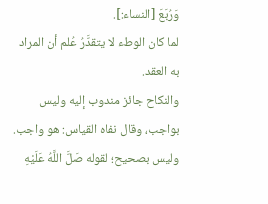وَرُبَعَ [النساء:].
لما كان الوطء لا يتقدَّرُ عُلم أن المراد به العقد.
والنكاح جائز مندوب إليه وليس بواجب، وقال نفاه القياس: هو واجب.
وليس بصحيح؛ لقوله صَلَّ اللَّهُ عَلَيْهِ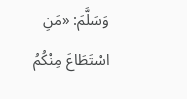وَسَلَّمَ: «مَنِ اسْتَطَاعَ مِنْكُمُ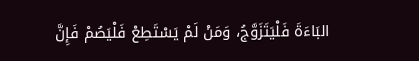البَاءَةَ فَلْيَتَزَوَّجُ، وَمَنْ لَمْ يَسْتَطِعْ فَلْيَصُمْ فَإِنَّ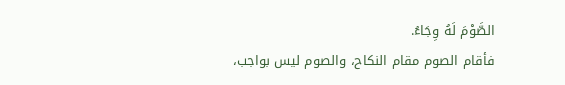الصَّوْمَ لَهُ وِجَاءُ.
فأقام الصوم مقام النكاح، والصوم ليس بواجب،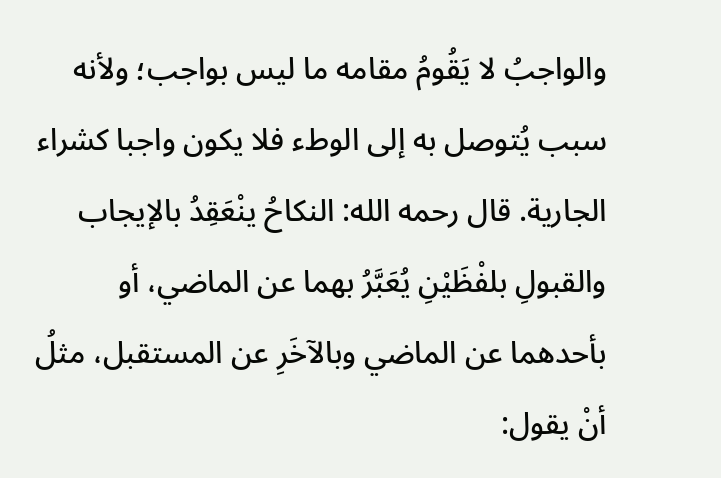والواجبُ لا يَقُومُ مقامه ما ليس بواجب؛ ولأنه سبب يُتوصل به إلى الوطء فلا يكون واجبا كشراء الجارية. قال رحمه الله: النكاحُ ينْعَقِدُ بالإيجاب والقبولِ بلفْظَيْنِ يُعَبَّرُ بهما عن الماضي، أو بأحدهما عن الماضي وبالآخَرِ عن المستقبل، مثلُ أنْ يقول: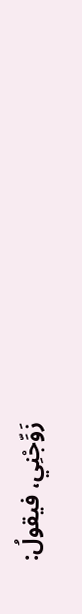زَوِّجْنِي، فيقولُ: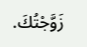زَوَّجْتُكَ.